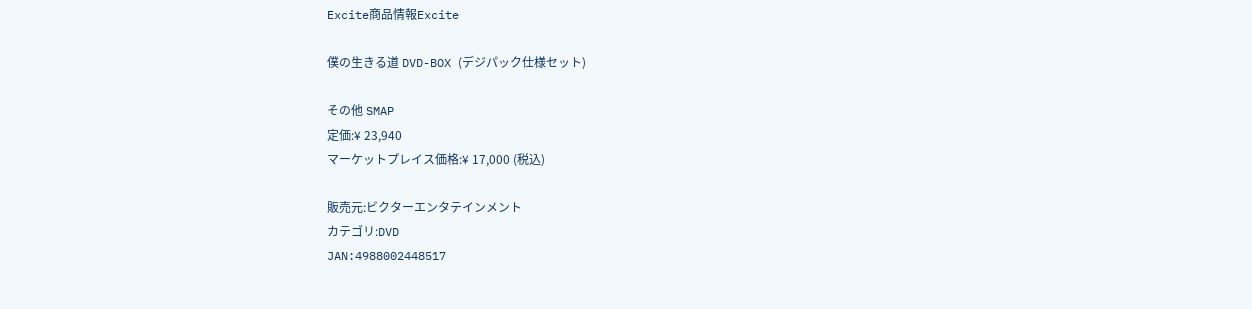Excite商品情報Excite

僕の生きる道 DVD-BOX (デジパック仕様セット)

その他 SMAP
定価:¥ 23,940
マーケットプレイス価格:¥ 17,000 (税込)

販売元:ビクターエンタテインメント
カテゴリ:DVD
JAN:4988002448517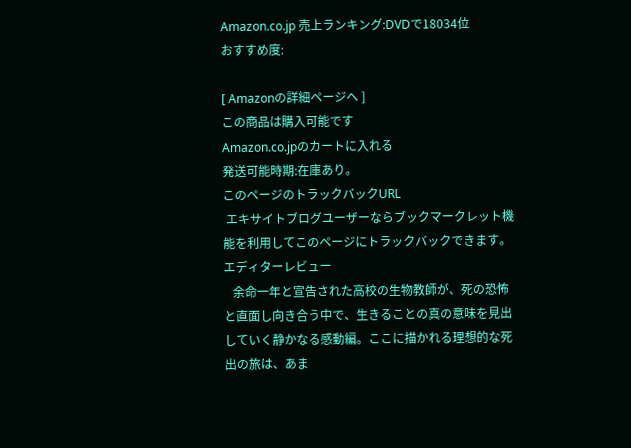Amazon.co.jp 売上ランキング:DVDで18034位
おすすめ度:

[ Amazonの詳細ページへ ]
この商品は購入可能です
Amazon.co.jpのカートに入れる
発送可能時期:在庫あり。
このページのトラックバックURL
 エキサイトブログユーザーならブックマークレット機能を利用してこのページにトラックバックできます。
エディターレビュー
   余命一年と宣告された高校の生物教師が、死の恐怖と直面し向き合う中で、生きることの真の意味を見出していく静かなる感動編。ここに描かれる理想的な死出の旅は、あま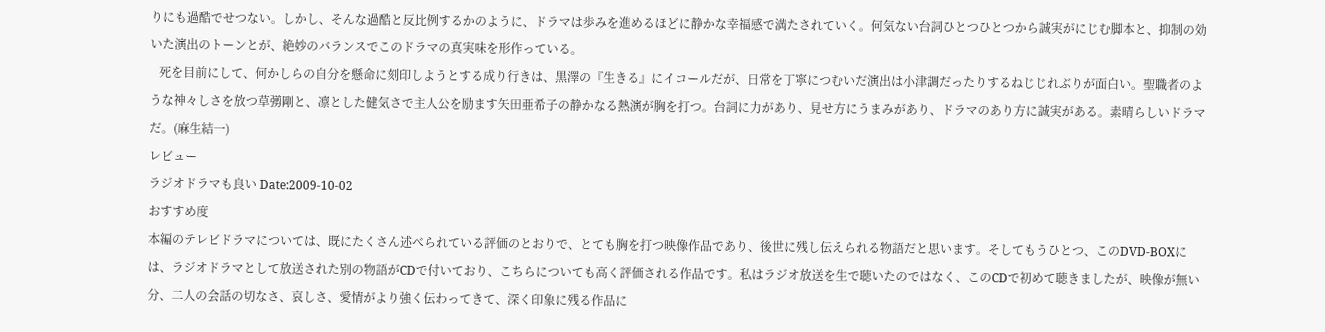りにも過酷でせつない。しかし、そんな過酷と反比例するかのように、ドラマは歩みを進めるほどに静かな幸福感で満たされていく。何気ない台詞ひとつひとつから誠実がにじむ脚本と、抑制の効いた演出のトーンとが、絶妙のバランスでこのドラマの真実味を形作っている。
   死を目前にして、何かしらの自分を懸命に刻印しようとする成り行きは、黒澤の『生きる』にイコールだが、日常を丁寧につむいだ演出は小津調だったりするねじじれぶりが面白い。聖職者のような神々しさを放つ草彅剛と、凛とした健気さで主人公を励ます矢田亜希子の静かなる熱演が胸を打つ。台詞に力があり、見せ方にうまみがあり、ドラマのあり方に誠実がある。素晴らしいドラマだ。(麻生結一)
レビュー
ラジオドラマも良い Date:2009-10-02
おすすめ度
本編のテレビドラマについては、既にたくさん述べられている評価のとおりで、とても胸を打つ映像作品であり、後世に残し伝えられる物語だと思います。そしてもうひとつ、このDVD-BOXには、ラジオドラマとして放送された別の物語がCDで付いており、こちらについても高く評価される作品です。私はラジオ放送を生で聴いたのではなく、このCDで初めて聴きましたが、映像が無い分、二人の会話の切なさ、哀しさ、愛情がより強く伝わってきて、深く印象に残る作品に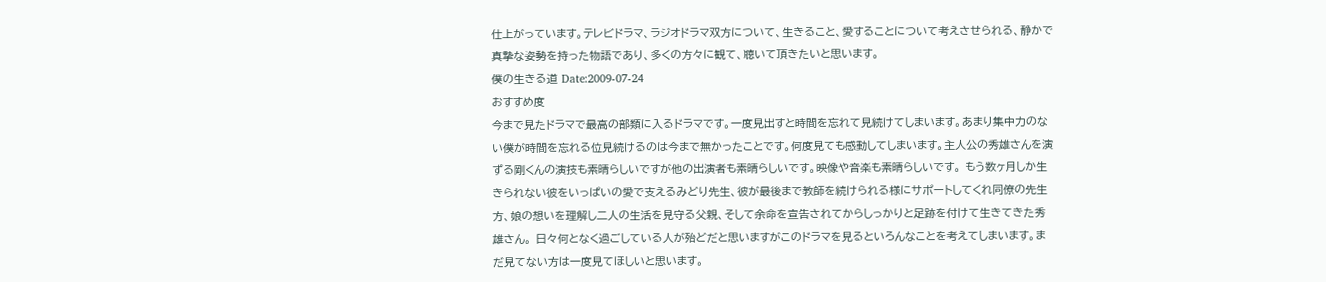仕上がっています。テレビドラマ、ラジオドラマ双方について、生きること、愛することについて考えさせられる、静かで真摯な姿勢を持った物語であり、多くの方々に観て、聴いて頂きたいと思います。
僕の生きる道 Date:2009-07-24
おすすめ度
今まで見たドラマで最高の部類に入るドラマです。一度見出すと時間を忘れて見続けてしまいます。あまり集中力のない僕が時間を忘れる位見続けるのは今まで無かったことです。何度見ても感動してしまいます。主人公の秀雄さんを演ずる剛くんの演技も素晴らしいですが他の出演者も素晴らしいです。映像や音楽も素晴らしいです。 もう数ヶ月しか生きられない彼をいっぱいの愛で支えるみどり先生、彼が最後まで教師を続けられる様にサポートしてくれ同僚の先生方、娘の想いを理解し二人の生活を見守る父親、そして余命を宣告されてからしっかりと足跡を付けて生きてきた秀雄さん。 日々何となく過ごしている人が殆どだと思いますがこのドラマを見るといろんなことを考えてしまいます。まだ見てない方は一度見てほしいと思います。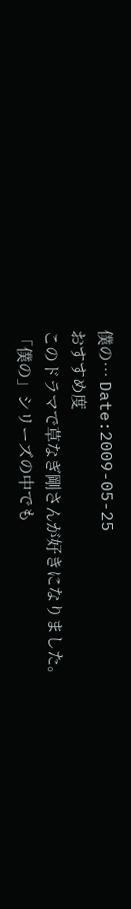僕の… Date:2009-05-25
おすすめ度
このドラマで草なぎ剛さんが好きになりました。
「僕の」シリーズの中でも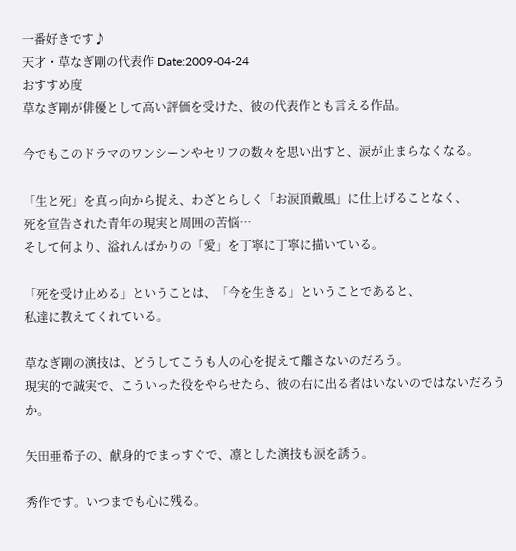一番好きです♪
天才・草なぎ剛の代表作 Date:2009-04-24
おすすめ度
草なぎ剛が俳優として高い評価を受けた、彼の代表作とも言える作品。

今でもこのドラマのワンシーンやセリフの数々を思い出すと、涙が止まらなくなる。

「生と死」を真っ向から捉え、わざとらしく「お涙頂戴風」に仕上げることなく、
死を宣告された青年の現実と周囲の苦悩…
そして何より、溢れんばかりの「愛」を丁寧に丁寧に描いている。

「死を受け止める」ということは、「今を生きる」ということであると、
私達に教えてくれている。

草なぎ剛の演技は、どうしてこうも人の心を捉えて離さないのだろう。
現実的で誠実で、こういった役をやらせたら、彼の右に出る者はいないのではないだろうか。

矢田亜希子の、献身的でまっすぐで、凛とした演技も涙を誘う。

秀作です。いつまでも心に残る。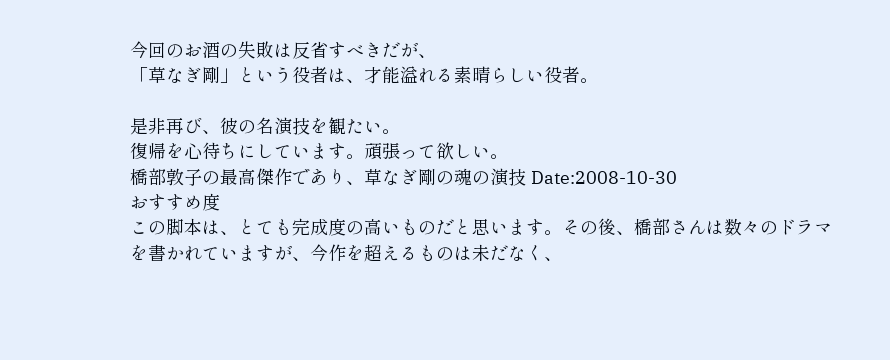今回のお酒の失敗は反省すべきだが、
「草なぎ剛」という役者は、才能溢れる素晴らしい役者。

是非再び、彼の名演技を観たい。
復帰を心待ちにしています。頑張って欲しい。
橋部敦子の最高傑作であり、草なぎ剛の魂の演技 Date:2008-10-30
おすすめ度
この脚本は、とても完成度の高いものだと思います。その後、橋部さんは数々のドラマを書かれていますが、今作を超えるものは未だなく、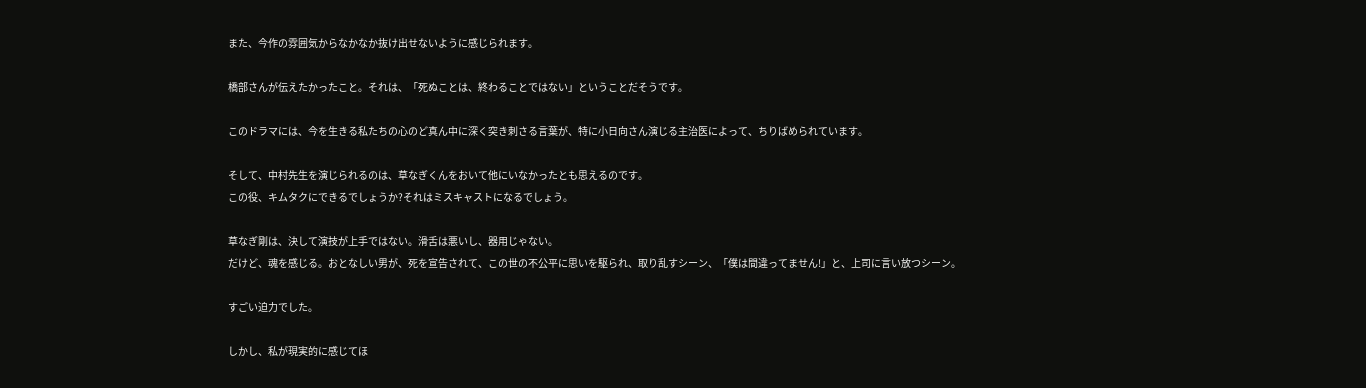また、今作の雰囲気からなかなか抜け出せないように感じられます。

橋部さんが伝えたかったこと。それは、「死ぬことは、終わることではない」ということだそうです。

このドラマには、今を生きる私たちの心のど真ん中に深く突き刺さる言葉が、特に小日向さん演じる主治医によって、ちりばめられています。

そして、中村先生を演じられるのは、草なぎくんをおいて他にいなかったとも思えるのです。
この役、キムタクにできるでしょうか?それはミスキャストになるでしょう。

草なぎ剛は、決して演技が上手ではない。滑舌は悪いし、器用じゃない。
だけど、魂を感じる。おとなしい男が、死を宣告されて、この世の不公平に思いを駆られ、取り乱すシーン、「僕は間違ってません!」と、上司に言い放つシーン。

すごい迫力でした。

しかし、私が現実的に感じてほ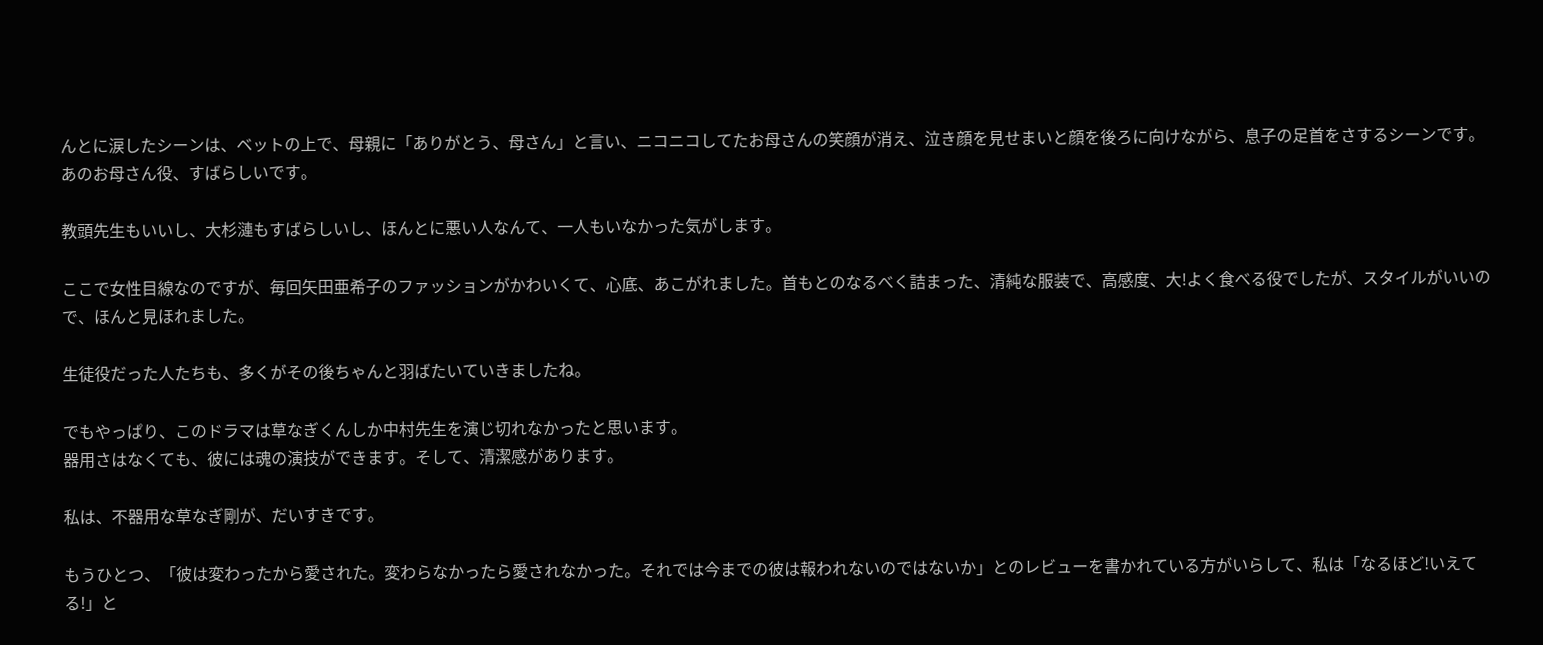んとに涙したシーンは、ベットの上で、母親に「ありがとう、母さん」と言い、ニコニコしてたお母さんの笑顔が消え、泣き顔を見せまいと顔を後ろに向けながら、息子の足首をさするシーンです。
あのお母さん役、すばらしいです。

教頭先生もいいし、大杉漣もすばらしいし、ほんとに悪い人なんて、一人もいなかった気がします。

ここで女性目線なのですが、毎回矢田亜希子のファッションがかわいくて、心底、あこがれました。首もとのなるべく詰まった、清純な服装で、高感度、大!よく食べる役でしたが、スタイルがいいので、ほんと見ほれました。

生徒役だった人たちも、多くがその後ちゃんと羽ばたいていきましたね。

でもやっぱり、このドラマは草なぎくんしか中村先生を演じ切れなかったと思います。
器用さはなくても、彼には魂の演技ができます。そして、清潔感があります。

私は、不器用な草なぎ剛が、だいすきです。

もうひとつ、「彼は変わったから愛された。変わらなかったら愛されなかった。それでは今までの彼は報われないのではないか」とのレビューを書かれている方がいらして、私は「なるほど!いえてる!」と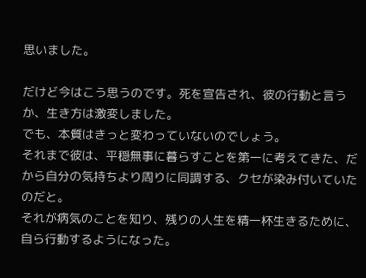思いました。

だけど今はこう思うのです。死を宣告され、彼の行動と言うか、生き方は激変しました。
でも、本質はきっと変わっていないのでしょう。
それまで彼は、平穏無事に暮らすことを第一に考えてきた、だから自分の気持ちより周りに同調する、クセが染み付いていたのだと。
それが病気のことを知り、残りの人生を精一杯生きるために、自ら行動するようになった。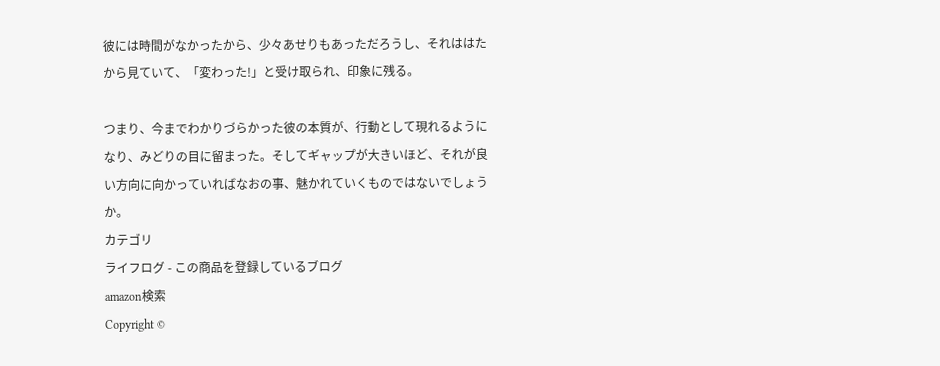彼には時間がなかったから、少々あせりもあっただろうし、それははたから見ていて、「変わった!」と受け取られ、印象に残る。

つまり、今までわかりづらかった彼の本質が、行動として現れるようになり、みどりの目に留まった。そしてギャップが大きいほど、それが良い方向に向かっていればなおの事、魅かれていくものではないでしょうか。
カテゴリ
ライフログ - この商品を登録しているブログ
amazon検索
Copyright ©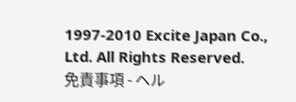1997-2010 Excite Japan Co., Ltd. All Rights Reserved.
免責事項 - ヘル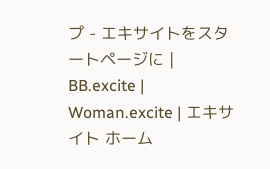プ - エキサイトをスタートページに | BB.excite | Woman.excite | エキサイト ホーム